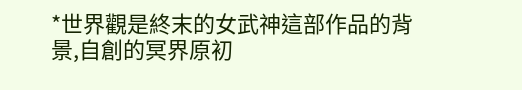*世界觀是終末的女武神這部作品的背景,自創的冥界原初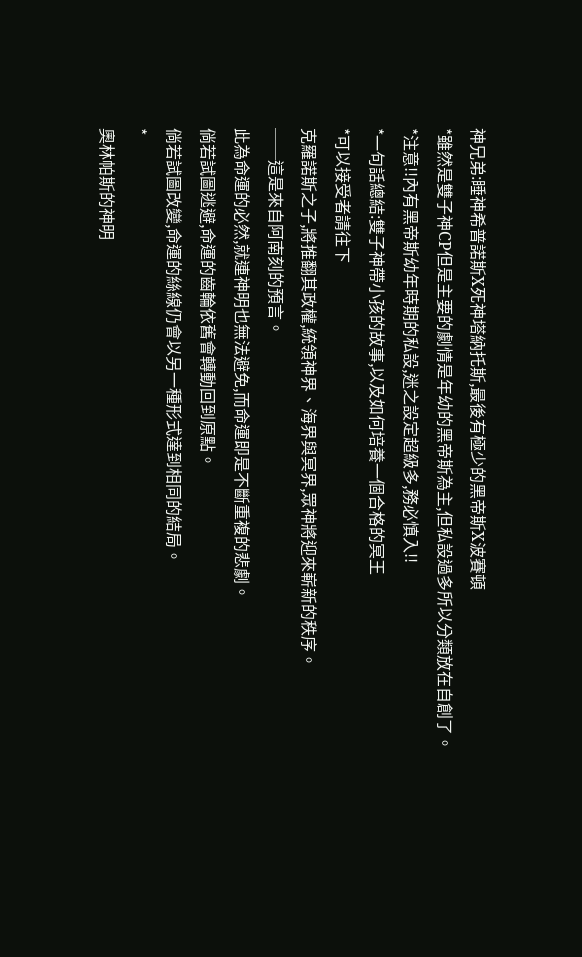神兄弟:睡神希普諾斯X死神塔納托斯,最後有極少的黑帝斯X波賽頓
*雖然是雙子神CP但是主要的劇情是年幼的黑帝斯為主,但私設過多所以分類放在自創了。
*注意!!內有黑帝斯幼年時期的私設,迷之設定超級多,務必慎入!!
*一句話總結:雙子神帶小孩的故事,以及如何培養一個合格的冥王
*可以接受者請往下
克羅諾斯之子,將推翻其政權,統領神界、海界與冥界,眾神將迎來嶄新的秩序。
──這是來自阿南刻的預言。
此為命運的必然,就連神明也無法避免,而命運即是不斷重複的悲劇。
倘若試圖逃避,命運的齒輪依舊會轉動回到原點。
倘若試圖改變,命運的絲線仍會以另一種形式達到相同的結局。
*
奧林帕斯的神明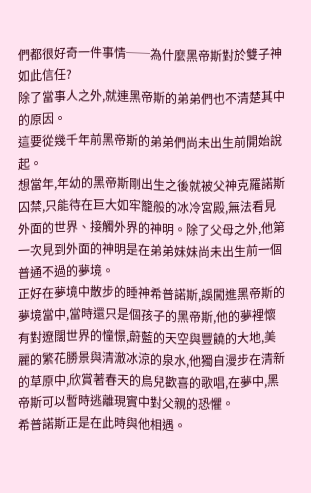們都很好奇一件事情──為什麼黑帝斯對於雙子神如此信任?
除了當事人之外,就連黑帝斯的弟弟們也不清楚其中的原因。
這要從幾千年前黑帝斯的弟弟們尚未出生前開始說起。
想當年,年幼的黑帝斯剛出生之後就被父神克羅諾斯囚禁,只能待在巨大如牢籠般的冰冷宮殿,無法看見外面的世界、接觸外界的神明。除了父母之外,他第一次見到外面的神明是在弟弟妹妹尚未出生前一個普通不過的夢境。
正好在夢境中散步的睡神希普諾斯,誤闖進黑帝斯的夢境當中,當時還只是個孩子的黑帝斯,他的夢裡懷有對遼闊世界的憧憬,蔚藍的天空與豐饒的大地,美麗的繁花勝景與清澈冰涼的泉水,他獨自漫步在清新的草原中,欣賞著春天的鳥兒歡喜的歌唱,在夢中,黑帝斯可以暫時逃離現實中對父親的恐懼。
希普諾斯正是在此時與他相遇。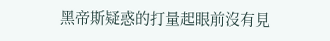黑帝斯疑惑的打量起眼前沒有見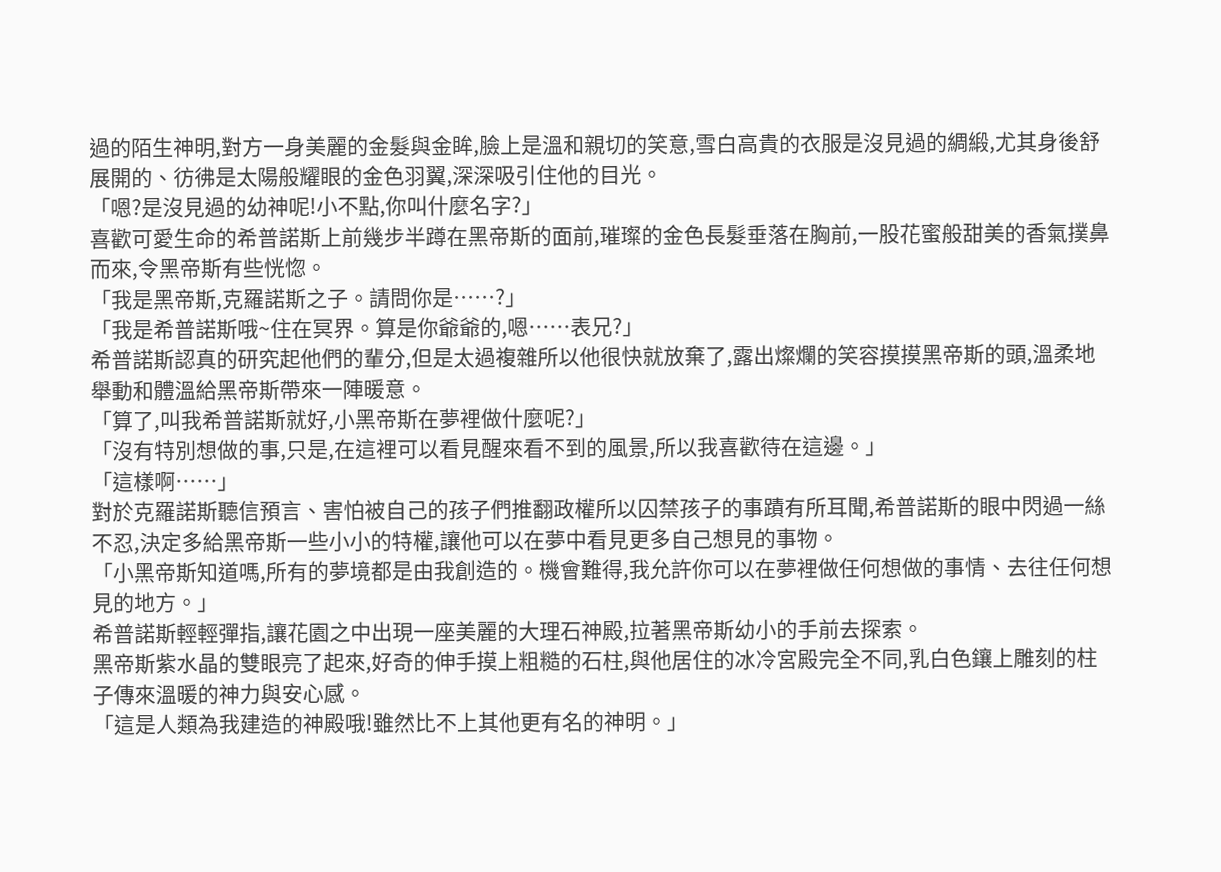過的陌生神明,對方一身美麗的金髮與金眸,臉上是溫和親切的笑意,雪白高貴的衣服是沒見過的綢緞,尤其身後舒展開的、彷彿是太陽般耀眼的金色羽翼,深深吸引住他的目光。
「嗯?是沒見過的幼神呢!小不點,你叫什麼名字?」
喜歡可愛生命的希普諾斯上前幾步半蹲在黑帝斯的面前,璀璨的金色長髮垂落在胸前,一股花蜜般甜美的香氣撲鼻而來,令黑帝斯有些恍惚。
「我是黑帝斯,克羅諾斯之子。請問你是……?」
「我是希普諾斯哦~住在冥界。算是你爺爺的,嗯……表兄?」
希普諾斯認真的研究起他們的輩分,但是太過複雜所以他很快就放棄了,露出燦爛的笑容摸摸黑帝斯的頭,溫柔地舉動和體溫給黑帝斯帶來一陣暖意。
「算了,叫我希普諾斯就好,小黑帝斯在夢裡做什麼呢?」
「沒有特別想做的事,只是,在這裡可以看見醒來看不到的風景,所以我喜歡待在這邊。」
「這樣啊……」
對於克羅諾斯聽信預言、害怕被自己的孩子們推翻政權所以囚禁孩子的事蹟有所耳聞,希普諾斯的眼中閃過一絲不忍,決定多給黑帝斯一些小小的特權,讓他可以在夢中看見更多自己想見的事物。
「小黑帝斯知道嗎,所有的夢境都是由我創造的。機會難得,我允許你可以在夢裡做任何想做的事情、去往任何想見的地方。」
希普諾斯輕輕彈指,讓花園之中出現一座美麗的大理石神殿,拉著黑帝斯幼小的手前去探索。
黑帝斯紫水晶的雙眼亮了起來,好奇的伸手摸上粗糙的石柱,與他居住的冰冷宮殿完全不同,乳白色鑲上雕刻的柱子傳來溫暖的神力與安心感。
「這是人類為我建造的神殿哦!雖然比不上其他更有名的神明。」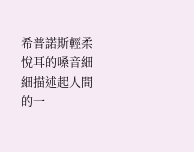希普諾斯輕柔悅耳的嗓音細細描述起人間的一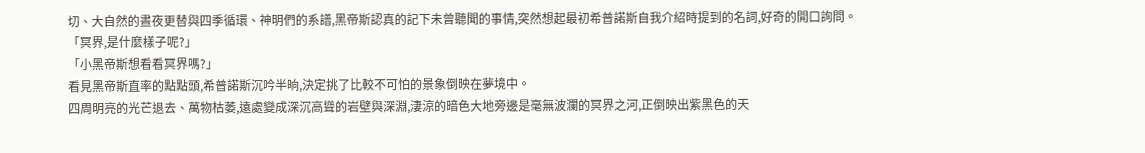切、大自然的晝夜更替與四季循環、神明們的系譜,黑帝斯認真的記下未曾聽聞的事情,突然想起最初希普諾斯自我介紹時提到的名詞,好奇的開口詢問。
「冥界,是什麼樣子呢?」
「小黑帝斯想看看冥界嗎?」
看見黑帝斯直率的點點頭,希普諾斯沉吟半晌,決定挑了比較不可怕的景象倒映在夢境中。
四周明亮的光芒退去、萬物枯萎,遠處變成深沉高聳的岩壁與深淵,淒涼的暗色大地旁邊是毫無波瀾的冥界之河,正倒映出紫黑色的天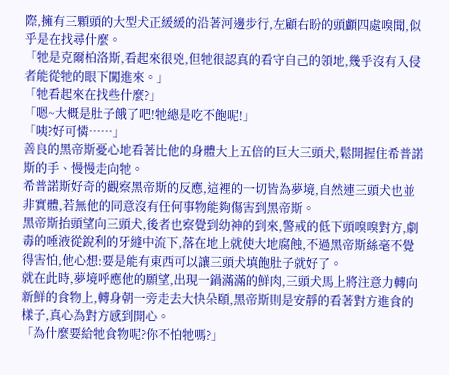際,擁有三顆頭的大型犬正緩緩的沿著河邊步行,左顧右盼的頭顱四處嗅聞,似乎是在找尋什麼。
「牠是克爾柏洛斯,看起來很兇,但牠很認真的看守自己的領地,幾乎沒有入侵者能從牠的眼下闖進來。」
「牠看起來在找些什麼?」
「嗯~大概是肚子餓了吧!牠總是吃不飽呢!」
「咦?好可憐……」
善良的黑帝斯憂心地看著比他的身體大上五倍的巨大三頭犬,鬆開握住希普諾斯的手、慢慢走向牠。
希普諾斯好奇的觀察黑帝斯的反應,這裡的一切皆為夢境,自然連三頭犬也並非實體,若無他的同意沒有任何事物能夠傷害到黑帝斯。
黑帝斯抬頭望向三頭犬,後者也察覺到幼神的到來,警戒的低下頭嗅嗅對方,劇毒的唾液從銳利的牙縫中流下,落在地上就使大地腐蝕,不過黑帝斯絲毫不覺得害怕,他心想:要是能有東西可以讓三頭犬填飽肚子就好了。
就在此時,夢境呼應他的願望,出現一鍋滿滿的鮮肉,三頭犬馬上將注意力轉向新鮮的食物上,轉身朝一旁走去大快朵頤,黑帝斯則是安靜的看著對方進食的樣子,真心為對方感到開心。
「為什麼要給牠食物呢?你不怕牠嗎?」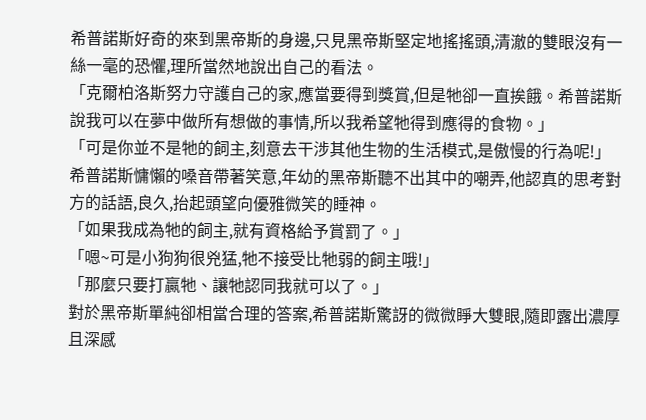希普諾斯好奇的來到黑帝斯的身邊,只見黑帝斯堅定地搖搖頭,清澈的雙眼沒有一絲一毫的恐懼,理所當然地說出自己的看法。
「克爾柏洛斯努力守護自己的家,應當要得到獎賞,但是牠卻一直挨餓。希普諾斯說我可以在夢中做所有想做的事情,所以我希望牠得到應得的食物。」
「可是你並不是牠的飼主,刻意去干涉其他生物的生活模式,是傲慢的行為呢!」
希普諾斯慵懶的嗓音帶著笑意,年幼的黑帝斯聽不出其中的嘲弄,他認真的思考對方的話語,良久,抬起頭望向優雅微笑的睡神。
「如果我成為牠的飼主,就有資格給予賞罰了。」
「嗯~可是小狗狗很兇猛,牠不接受比牠弱的飼主哦!」
「那麼只要打贏牠、讓牠認同我就可以了。」
對於黑帝斯單純卻相當合理的答案,希普諾斯驚訝的微微睜大雙眼,隨即露出濃厚且深感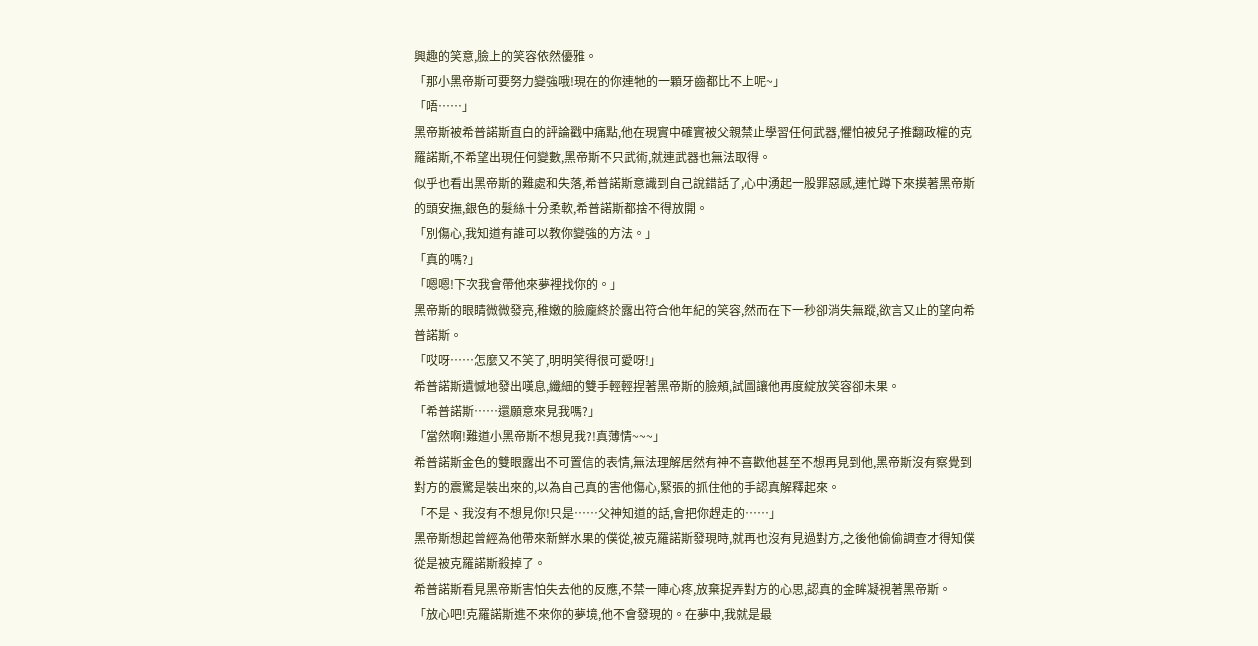興趣的笑意,臉上的笑容依然優雅。
「那小黑帝斯可要努力變強哦!現在的你連牠的一顆牙齒都比不上呢~」
「唔……」
黑帝斯被希普諾斯直白的評論戳中痛點,他在現實中確實被父親禁止學習任何武器,懼怕被兒子推翻政權的克羅諾斯,不希望出現任何變數,黑帝斯不只武術,就連武器也無法取得。
似乎也看出黑帝斯的難處和失落,希普諾斯意識到自己說錯話了,心中湧起一股罪惡感,連忙蹲下來摸著黑帝斯的頭安撫,銀色的髮絲十分柔軟,希普諾斯都捨不得放開。
「別傷心,我知道有誰可以教你變強的方法。」
「真的嗎?」
「嗯嗯!下次我會帶他來夢裡找你的。」
黑帝斯的眼睛微微發亮,稚嫩的臉龐終於露出符合他年紀的笑容,然而在下一秒卻消失無蹤,欲言又止的望向希普諾斯。
「哎呀……怎麼又不笑了,明明笑得很可愛呀!」
希普諾斯遺憾地發出嘆息,纖細的雙手輕輕捏著黑帝斯的臉頰,試圖讓他再度綻放笑容卻未果。
「希普諾斯……還願意來見我嗎?」
「當然啊!難道小黑帝斯不想見我?!真薄情~~~」
希普諾斯金色的雙眼露出不可置信的表情,無法理解居然有神不喜歡他甚至不想再見到他,黑帝斯沒有察覺到對方的震驚是裝出來的,以為自己真的害他傷心,緊張的抓住他的手認真解釋起來。
「不是、我沒有不想見你!只是……父神知道的話,會把你趕走的……」
黑帝斯想起曾經為他帶來新鮮水果的僕從,被克羅諾斯發現時,就再也沒有見過對方,之後他偷偷調查才得知僕從是被克羅諾斯殺掉了。
希普諾斯看見黑帝斯害怕失去他的反應,不禁一陣心疼,放棄捉弄對方的心思,認真的金眸凝視著黑帝斯。
「放心吧!克羅諾斯進不來你的夢境,他不會發現的。在夢中,我就是最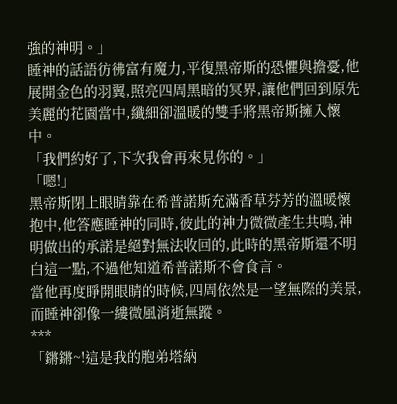強的神明。」
睡神的話語彷彿富有魔力,平復黑帝斯的恐懼與擔憂,他展開金色的羽翼,照亮四周黑暗的冥界,讓他們回到原先美麗的花園當中,纖細卻溫暖的雙手將黑帝斯擁入懷中。
「我們約好了,下次我會再來見你的。」
「嗯!」
黑帝斯閉上眼睛靠在希普諾斯充滿香草芬芳的溫暖懷抱中,他答應睡神的同時,彼此的神力微微產生共鳴,神明做出的承諾是絕對無法收回的,此時的黑帝斯還不明白這一點,不過他知道希普諾斯不會食言。
當他再度睜開眼睛的時候,四周依然是一望無際的美景,而睡神卻像一縷微風消逝無蹤。
***
「鏘鏘~!這是我的胞弟塔納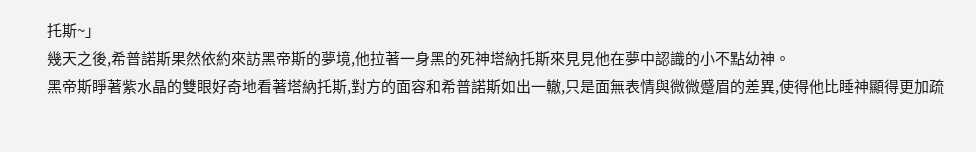托斯~」
幾天之後,希普諾斯果然依約來訪黑帝斯的夢境,他拉著一身黑的死神塔納托斯來見見他在夢中認識的小不點幼神。
黑帝斯睜著紫水晶的雙眼好奇地看著塔納托斯,對方的面容和希普諾斯如出一轍,只是面無表情與微微蹙眉的差異,使得他比睡神顯得更加疏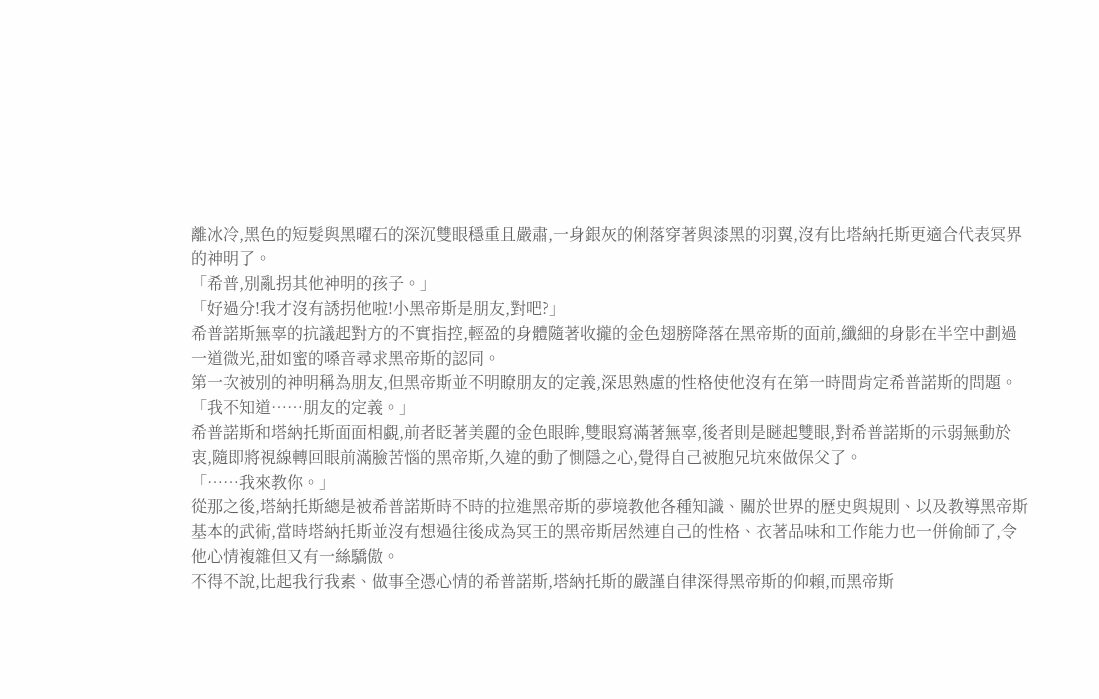離冰冷,黑色的短髮與黑曜石的深沉雙眼穩重且嚴肅,一身銀灰的俐落穿著與漆黑的羽翼,沒有比塔納托斯更適合代表冥界的神明了。
「希普,別亂拐其他神明的孩子。」
「好過分!我才沒有誘拐他啦!小黑帝斯是朋友,對吧?」
希普諾斯無辜的抗議起對方的不實指控,輕盈的身體隨著收攏的金色翅膀降落在黑帝斯的面前,纖細的身影在半空中劃過一道微光,甜如蜜的嗓音尋求黑帝斯的認同。
第一次被別的神明稱為朋友,但黑帝斯並不明瞭朋友的定義,深思熟慮的性格使他沒有在第一時間肯定希普諾斯的問題。
「我不知道……朋友的定義。」
希普諾斯和塔納托斯面面相覷,前者眨著美麗的金色眼眸,雙眼寫滿著無辜,後者則是瞇起雙眼,對希普諾斯的示弱無動於衷,隨即將視線轉回眼前滿臉苦惱的黑帝斯,久違的動了惻隱之心,覺得自己被胞兄坑來做保父了。
「……我來教你。」
從那之後,塔納托斯總是被希普諾斯時不時的拉進黑帝斯的夢境教他各種知識、關於世界的歷史與規則、以及教導黑帝斯基本的武術,當時塔納托斯並沒有想過往後成為冥王的黑帝斯居然連自己的性格、衣著品味和工作能力也一併偷師了,令他心情複雜但又有一絲驕傲。
不得不說,比起我行我素、做事全憑心情的希普諾斯,塔納托斯的嚴謹自律深得黑帝斯的仰賴,而黑帝斯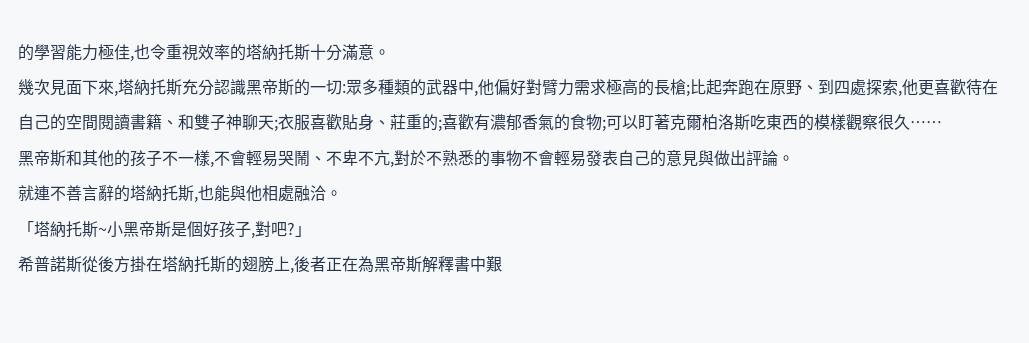的學習能力極佳,也令重視效率的塔納托斯十分滿意。
幾次見面下來,塔納托斯充分認識黑帝斯的一切:眾多種類的武器中,他偏好對臂力需求極高的長槍;比起奔跑在原野、到四處探索,他更喜歡待在自己的空間閱讀書籍、和雙子神聊天;衣服喜歡貼身、莊重的;喜歡有濃郁香氣的食物;可以盯著克爾柏洛斯吃東西的模樣觀察很久……
黑帝斯和其他的孩子不一樣,不會輕易哭鬧、不卑不亢,對於不熟悉的事物不會輕易發表自己的意見與做出評論。
就連不善言辭的塔納托斯,也能與他相處融洽。
「塔納托斯~小黑帝斯是個好孩子,對吧?」
希普諾斯從後方掛在塔納托斯的翅膀上,後者正在為黑帝斯解釋書中艱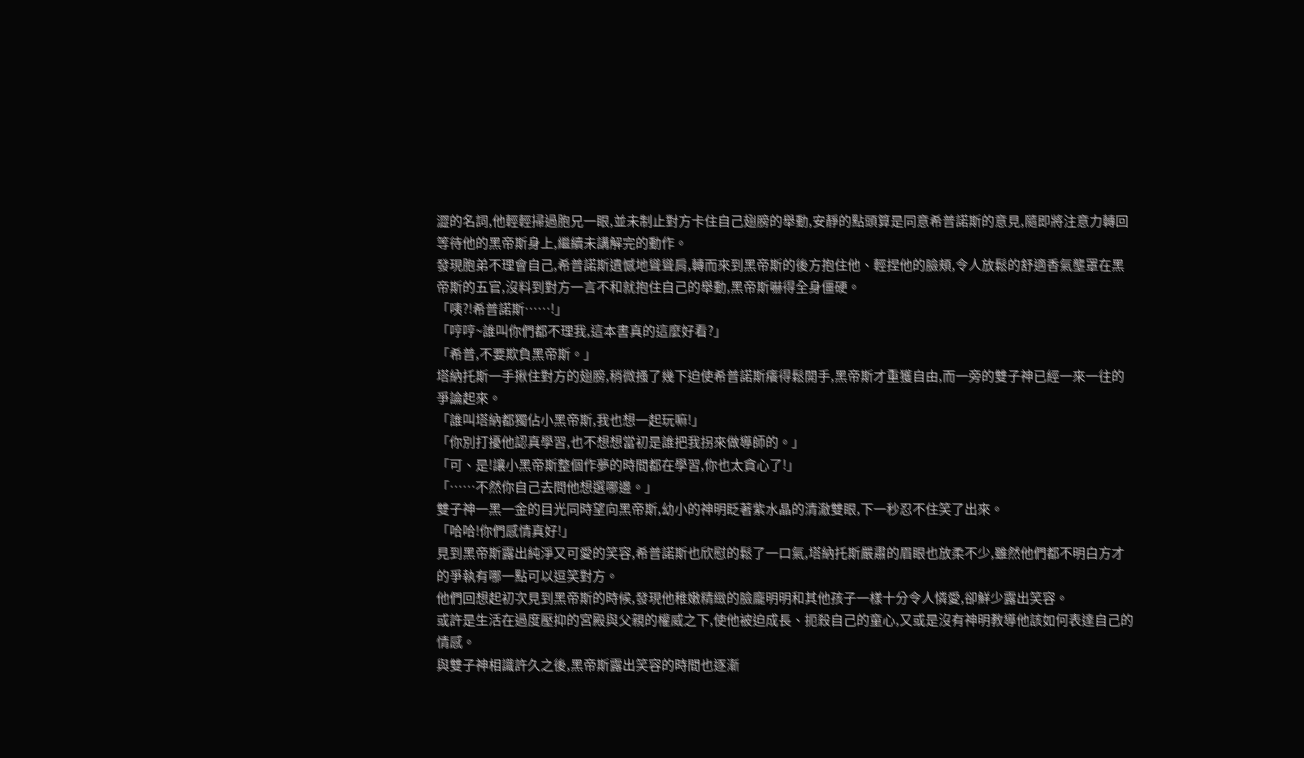澀的名詞,他輕輕掃過胞兄一眼,並未制止對方卡住自己翅膀的舉動,安靜的點頭算是同意希普諾斯的意見,隨即將注意力轉回等待他的黑帝斯身上,繼續未講解完的動作。
發現胞弟不理會自己,希普諾斯遺憾地聳聳肩,轉而來到黑帝斯的後方抱住他、輕捏他的臉頰,令人放鬆的舒適香氣壟罩在黑帝斯的五官,沒料到對方一言不和就抱住自己的舉動,黑帝斯嚇得全身僵硬。
「咦?!希普諾斯……!」
「哼哼~誰叫你們都不理我,這本書真的這麼好看?」
「希普,不要欺負黑帝斯。」
塔納托斯一手揪住對方的翅膀,稍微搔了幾下迫使希普諾斯癢得鬆開手,黑帝斯才重獲自由,而一旁的雙子神已經一來一往的爭論起來。
「誰叫塔納都獨佔小黑帝斯,我也想一起玩嘛!」
「你別打擾他認真學習,也不想想當初是誰把我拐來做導師的。」
「可、是!讓小黑帝斯整個作夢的時間都在學習,你也太貪心了!」
「……不然你自己去問他想選哪邊。」
雙子神一黑一金的目光同時望向黑帝斯,幼小的神明眨著紫水晶的清澈雙眼,下一秒忍不住笑了出來。
「哈哈!你們感情真好!」
見到黑帝斯露出純淨又可愛的笑容,希普諾斯也欣慰的鬆了一口氣,塔納托斯嚴肅的眉眼也放柔不少,雖然他們都不明白方才的爭執有哪一點可以逗笑對方。
他們回想起初次見到黑帝斯的時候,發現他稚嫩精緻的臉龐明明和其他孩子一樣十分令人憐愛,卻鮮少露出笑容。
或許是生活在過度壓抑的宮殿與父親的權威之下,使他被迫成長、扼殺自己的童心,又或是沒有神明教導他該如何表達自己的情感。
與雙子神相識許久之後,黑帝斯露出笑容的時間也逐漸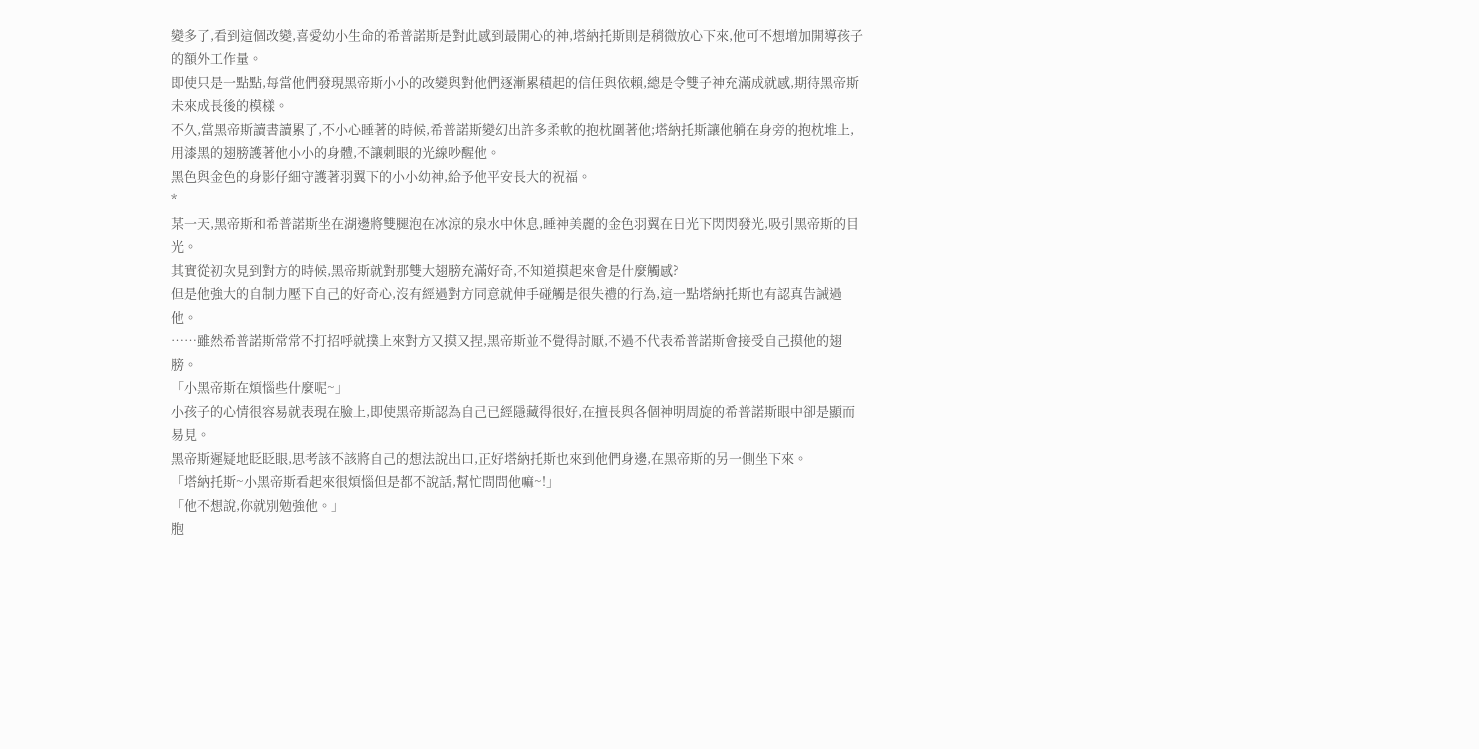變多了,看到這個改變,喜愛幼小生命的希普諾斯是對此感到最開心的神,塔納托斯則是稍微放心下來,他可不想增加開導孩子的額外工作量。
即使只是一點點,每當他們發現黑帝斯小小的改變與對他們逐漸累積起的信任與依賴,總是令雙子神充滿成就感,期待黑帝斯未來成長後的模樣。
不久,當黑帝斯讀書讀累了,不小心睡著的時候,希普諾斯變幻出許多柔軟的抱枕圍著他;塔納托斯讓他躺在身旁的抱枕堆上,用漆黑的翅膀護著他小小的身體,不讓刺眼的光線吵醒他。
黑色與金色的身影仔細守護著羽翼下的小小幼神,給予他平安長大的祝福。
*
某一天,黑帝斯和希普諾斯坐在湖邊將雙腿泡在冰涼的泉水中休息,睡神美麗的金色羽翼在日光下閃閃發光,吸引黑帝斯的目光。
其實從初次見到對方的時候,黑帝斯就對那雙大翅膀充滿好奇,不知道摸起來會是什麼觸感?
但是他強大的自制力壓下自己的好奇心,沒有經過對方同意就伸手碰觸是很失禮的行為,這一點塔納托斯也有認真告誡過他。
……雖然希普諾斯常常不打招呼就撲上來對方又摸又捏,黑帝斯並不覺得討厭,不過不代表希普諾斯會接受自己摸他的翅膀。
「小黑帝斯在煩惱些什麼呢~」
小孩子的心情很容易就表現在臉上,即使黑帝斯認為自己已經隱藏得很好,在擅長與各個神明周旋的希普諾斯眼中卻是顯而易見。
黑帝斯遲疑地眨眨眼,思考該不該將自己的想法說出口,正好塔納托斯也來到他們身邊,在黑帝斯的另一側坐下來。
「塔納托斯~小黑帝斯看起來很煩惱但是都不說話,幫忙問問他嘛~!」
「他不想說,你就別勉強他。」
胞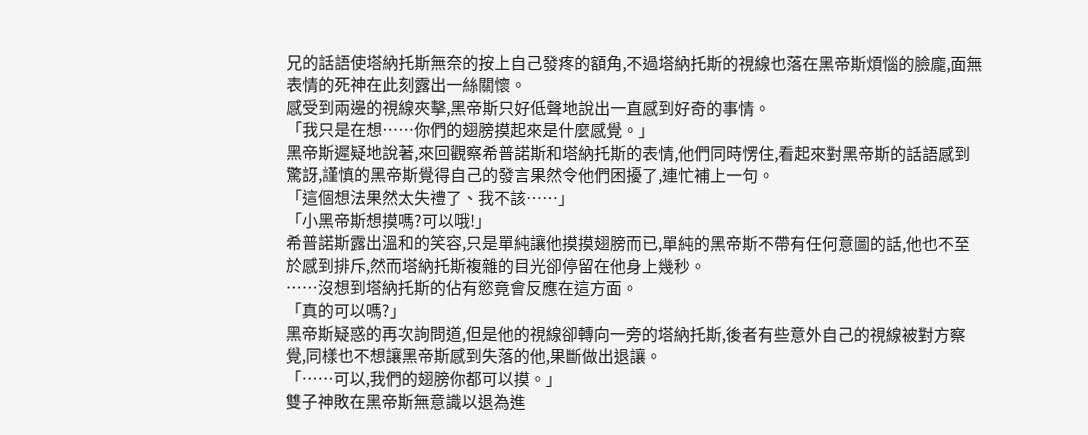兄的話語使塔納托斯無奈的按上自己發疼的額角,不過塔納托斯的視線也落在黑帝斯煩惱的臉龐,面無表情的死神在此刻露出一絲關懷。
感受到兩邊的視線夾擊,黑帝斯只好低聲地說出一直感到好奇的事情。
「我只是在想……你們的翅膀摸起來是什麼感覺。」
黑帝斯遲疑地說著,來回觀察希普諾斯和塔納托斯的表情,他們同時愣住,看起來對黑帝斯的話語感到驚訝,謹慎的黑帝斯覺得自己的發言果然令他們困擾了,連忙補上一句。
「這個想法果然太失禮了、我不該……」
「小黑帝斯想摸嗎?可以哦!」
希普諾斯露出溫和的笑容,只是單純讓他摸摸翅膀而已,單純的黑帝斯不帶有任何意圖的話,他也不至於感到排斥,然而塔納托斯複雜的目光卻停留在他身上幾秒。
……沒想到塔納托斯的佔有慾竟會反應在這方面。
「真的可以嗎?」
黑帝斯疑惑的再次詢問道,但是他的視線卻轉向一旁的塔納托斯,後者有些意外自己的視線被對方察覺,同樣也不想讓黑帝斯感到失落的他,果斷做出退讓。
「……可以,我們的翅膀你都可以摸。」
雙子神敗在黑帝斯無意識以退為進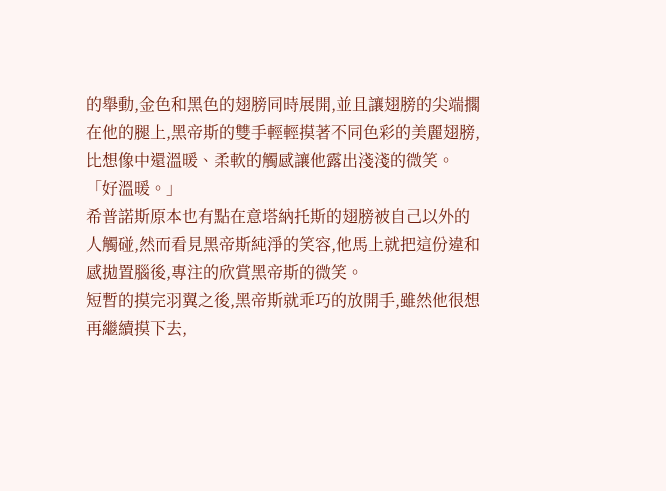的舉動,金色和黑色的翅膀同時展開,並且讓翅膀的尖端擱在他的腿上,黑帝斯的雙手輕輕摸著不同色彩的美麗翅膀,比想像中還溫暖、柔軟的觸感讓他露出淺淺的微笑。
「好溫暖。」
希普諾斯原本也有點在意塔納托斯的翅膀被自己以外的人觸碰,然而看見黑帝斯純淨的笑容,他馬上就把這份違和感拋置腦後,專注的欣賞黑帝斯的微笑。
短暫的摸完羽翼之後,黑帝斯就乖巧的放開手,雖然他很想再繼續摸下去,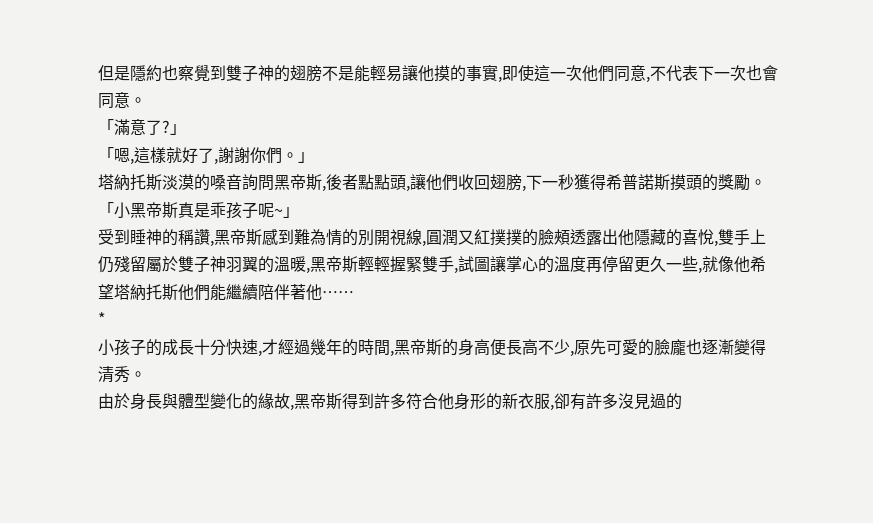但是隱約也察覺到雙子神的翅膀不是能輕易讓他摸的事實,即使這一次他們同意,不代表下一次也會同意。
「滿意了?」
「嗯,這樣就好了,謝謝你們。」
塔納托斯淡漠的嗓音詢問黑帝斯,後者點點頭,讓他們收回翅膀,下一秒獲得希普諾斯摸頭的獎勵。
「小黑帝斯真是乖孩子呢~」
受到睡神的稱讚,黑帝斯感到難為情的別開視線,圓潤又紅撲撲的臉頰透露出他隱藏的喜悅,雙手上仍殘留屬於雙子神羽翼的溫暖,黑帝斯輕輕握緊雙手,試圖讓掌心的溫度再停留更久一些,就像他希望塔納托斯他們能繼續陪伴著他……
*
小孩子的成長十分快速,才經過幾年的時間,黑帝斯的身高便長高不少,原先可愛的臉龐也逐漸變得清秀。
由於身長與體型變化的緣故,黑帝斯得到許多符合他身形的新衣服,卻有許多沒見過的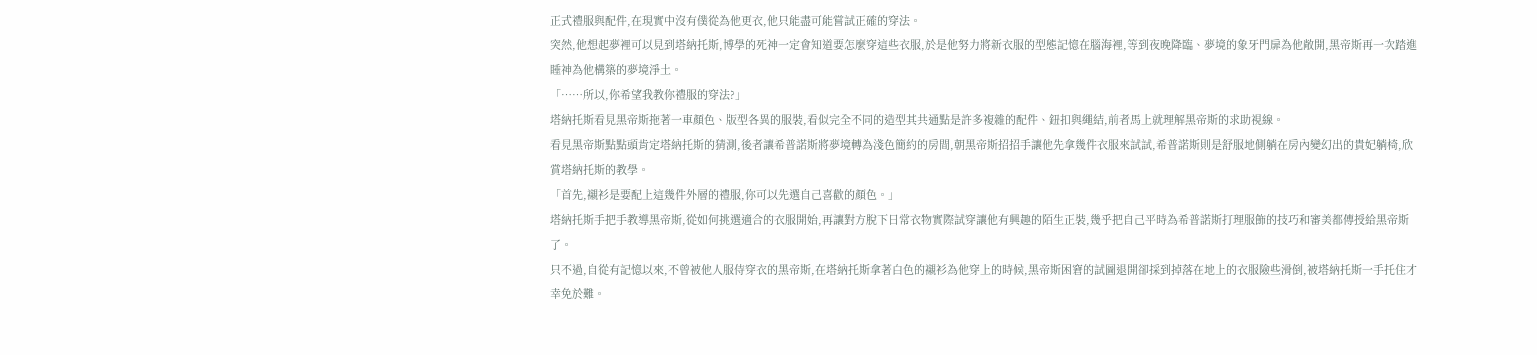正式禮服與配件,在現實中沒有僕從為他更衣,他只能盡可能嘗試正確的穿法。
突然,他想起夢裡可以見到塔納托斯,博學的死神一定會知道要怎麼穿這些衣服,於是他努力將新衣服的型態記憶在腦海裡,等到夜晚降臨、夢境的象牙門扉為他敞開,黑帝斯再一次踏進睡神為他構築的夢境淨土。
「……所以,你希望我教你禮服的穿法?」
塔納托斯看見黑帝斯拖著一車顏色、版型各異的服裝,看似完全不同的造型其共通點是許多複雜的配件、鈕扣與繩結,前者馬上就理解黑帝斯的求助視線。
看見黑帝斯點點頭肯定塔納托斯的猜測,後者讓希普諾斯將夢境轉為淺色簡約的房間,朝黑帝斯招招手讓他先拿幾件衣服來試試,希普諾斯則是舒服地側躺在房內變幻出的貴妃躺椅,欣賞塔納托斯的教學。
「首先,襯衫是要配上這幾件外層的禮服,你可以先選自己喜歡的顏色。」
塔納托斯手把手教導黑帝斯,從如何挑選適合的衣服開始,再讓對方脫下日常衣物實際試穿讓他有興趣的陌生正裝,幾乎把自己平時為希普諾斯打理服飾的技巧和審美都傳授給黑帝斯了。
只不過,自從有記憶以來,不曾被他人服侍穿衣的黑帝斯,在塔納托斯拿著白色的襯衫為他穿上的時候,黑帝斯困窘的試圖退開卻採到掉落在地上的衣服險些滑倒,被塔納托斯一手托住才幸免於難。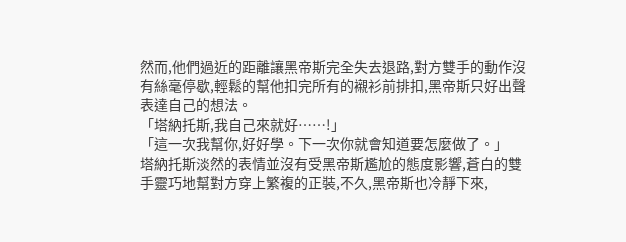然而,他們過近的距離讓黑帝斯完全失去退路,對方雙手的動作沒有絲毫停歇,輕鬆的幫他扣完所有的襯衫前排扣,黑帝斯只好出聲表達自己的想法。
「塔納托斯,我自己來就好……!」
「這一次我幫你,好好學。下一次你就會知道要怎麼做了。」
塔納托斯淡然的表情並沒有受黑帝斯尷尬的態度影響,蒼白的雙手靈巧地幫對方穿上繁複的正裝,不久,黑帝斯也冷靜下來,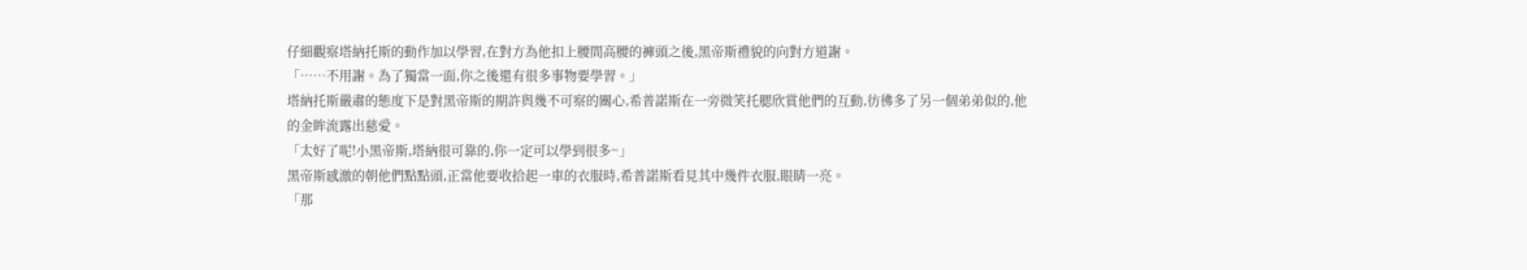仔細觀察塔納托斯的動作加以學習,在對方為他扣上腰間高腰的褲頭之後,黑帝斯禮貌的向對方道謝。
「……不用謝。為了獨當一面,你之後還有很多事物要學習。」
塔納托斯嚴肅的態度下是對黑帝斯的期許與幾不可察的關心,希普諾斯在一旁微笑托腮欣賞他們的互動,彷彿多了另一個弟弟似的,他的金眸流露出慈愛。
「太好了呢!小黑帝斯,塔納很可靠的,你一定可以學到很多~」
黑帝斯感激的朝他們點點頭,正當他要收拾起一車的衣服時,希普諾斯看見其中幾件衣服,眼睛一亮。
「那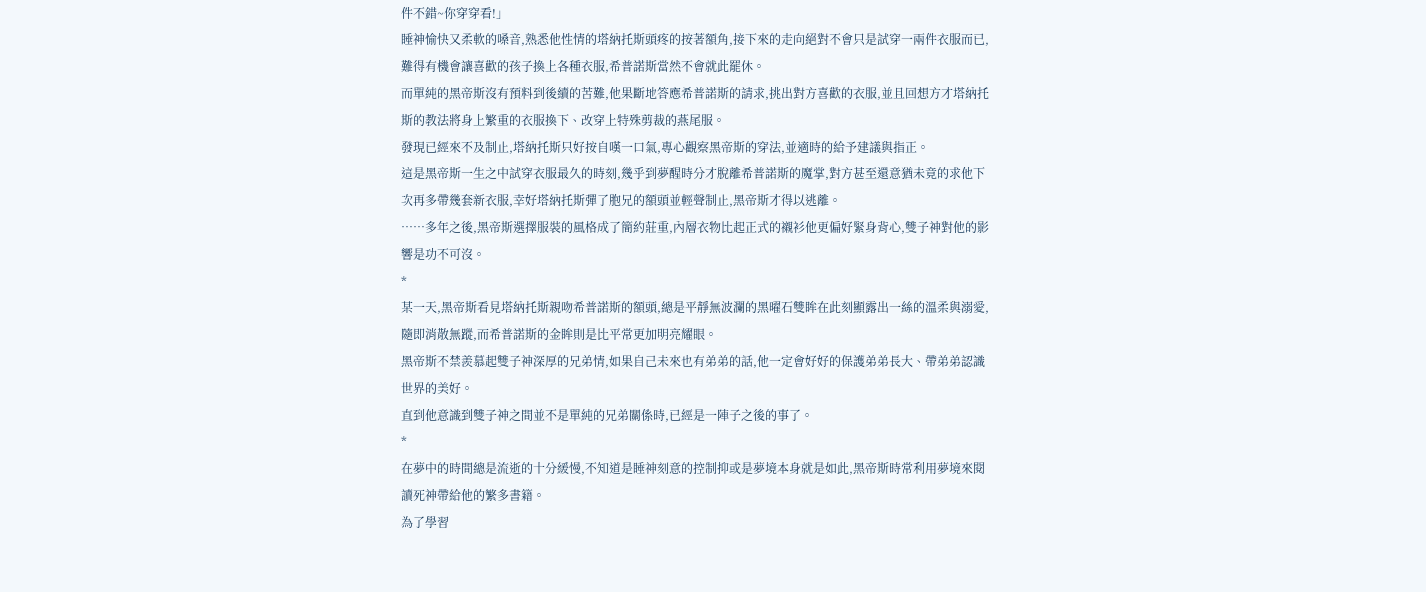件不錯~你穿穿看!」
睡神愉快又柔軟的嗓音,熟悉他性情的塔納托斯頭疼的按著額角,接下來的走向絕對不會只是試穿一兩件衣服而已,難得有機會讓喜歡的孩子換上各種衣服,希普諾斯當然不會就此罷休。
而單純的黑帝斯沒有預料到後續的苦難,他果斷地答應希普諾斯的請求,挑出對方喜歡的衣服,並且回想方才塔納托斯的教法將身上繁重的衣服換下、改穿上特殊剪裁的燕尾服。
發現已經來不及制止,塔納托斯只好按自嘆一口氣,專心觀察黑帝斯的穿法,並適時的給予建議與指正。
這是黑帝斯一生之中試穿衣服最久的時刻,幾乎到夢醒時分才脫離希普諾斯的魔掌,對方甚至還意猶未竟的求他下次再多帶幾套新衣服,幸好塔納托斯彈了胞兄的額頭並輕聲制止,黑帝斯才得以逃離。
……多年之後,黑帝斯選擇服裝的風格成了簡約莊重,內層衣物比起正式的襯衫他更偏好緊身背心,雙子神對他的影響是功不可沒。
*
某一天,黑帝斯看見塔納托斯親吻希普諾斯的額頭,總是平靜無波瀾的黑曜石雙眸在此刻顯露出一絲的溫柔與溺愛,隨即消散無蹤,而希普諾斯的金眸則是比平常更加明亮耀眼。
黑帝斯不禁羨慕起雙子神深厚的兄弟情,如果自己未來也有弟弟的話,他一定會好好的保護弟弟長大、帶弟弟認識世界的美好。
直到他意識到雙子神之間並不是單純的兄弟關係時,已經是一陣子之後的事了。
*
在夢中的時間總是流逝的十分緩慢,不知道是睡神刻意的控制抑或是夢境本身就是如此,黑帝斯時常利用夢境來閱讀死神帶給他的繁多書籍。
為了學習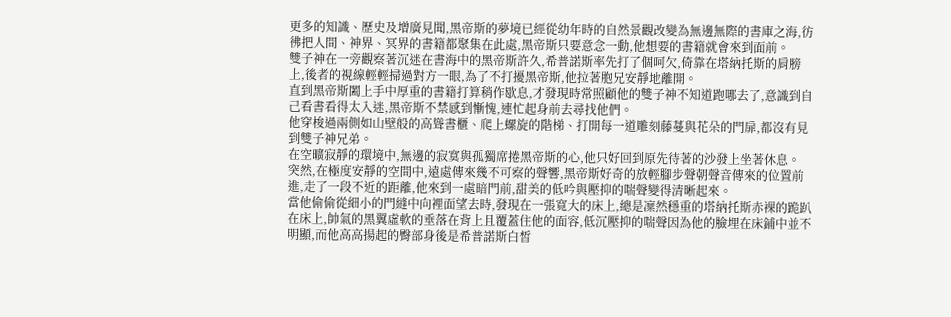更多的知識、歷史及增廣見聞,黑帝斯的夢境已經從幼年時的自然景觀改變為無邊無際的書庫之海,彷彿把人間、神界、冥界的書籍都聚集在此處,黑帝斯只要意念一動,他想要的書籍就會來到面前。
雙子神在一旁觀察著沉迷在書海中的黑帝斯許久,希普諾斯率先打了個呵欠,倚靠在塔納托斯的肩膀上,後者的視線輕輕掃過對方一眼,為了不打擾黑帝斯,他拉著胞兄安靜地離開。
直到黑帝斯闔上手中厚重的書籍打算稍作歇息,才發現時常照顧他的雙子神不知道跑哪去了,意識到自己看書看得太入迷,黑帝斯不禁感到慚愧,連忙起身前去尋找他們。
他穿梭過兩側如山壁般的高聳書櫃、爬上螺旋的階梯、打開每一道雕刻藤蔓與花朵的門扉,都沒有見到雙子神兄弟。
在空曠寂靜的環境中,無邊的寂寞與孤獨席捲黑帝斯的心,他只好回到原先待著的沙發上坐著休息。
突然,在極度安靜的空間中,遠處傳來幾不可察的聲響,黑帝斯好奇的放輕腳步聲朝聲音傳來的位置前進,走了一段不近的距離,他來到一處暗門前,甜美的低吟與壓抑的喘聲變得清晰起來。
當他偷偷從細小的門縫中向裡面望去時,發現在一張寬大的床上,總是凜然穩重的塔納托斯赤裸的跪趴在床上,帥氣的黑翼虛軟的垂落在背上且覆蓋住他的面容,低沉壓抑的喘聲因為他的臉埋在床鋪中並不明顯,而他高高揚起的臀部身後是希普諾斯白皙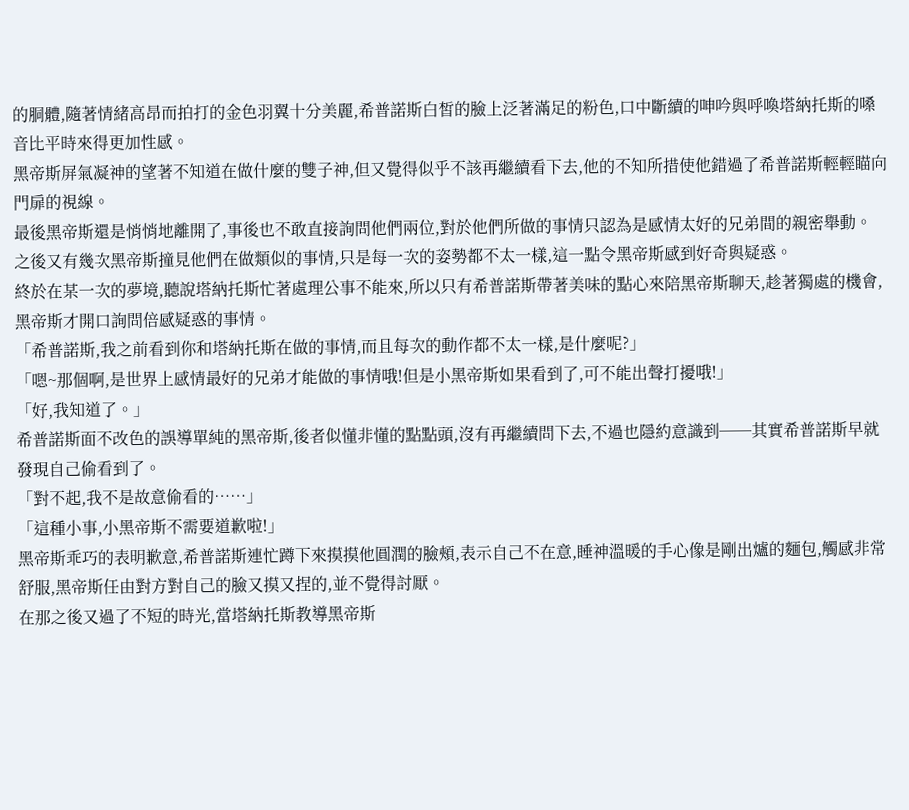的胴體,隨著情緒高昂而拍打的金色羽翼十分美麗,希普諾斯白皙的臉上泛著滿足的粉色,口中斷續的呻吟與呼喚塔納托斯的嗓音比平時來得更加性感。
黑帝斯屏氣凝神的望著不知道在做什麼的雙子神,但又覺得似乎不該再繼續看下去,他的不知所措使他錯過了希普諾斯輕輕瞄向門扉的視線。
最後黑帝斯還是悄悄地離開了,事後也不敢直接詢問他們兩位,對於他們所做的事情只認為是感情太好的兄弟間的親密舉動。
之後又有幾次黑帝斯撞見他們在做類似的事情,只是每一次的姿勢都不太一樣,這一點令黑帝斯感到好奇與疑惑。
終於在某一次的夢境,聽說塔納托斯忙著處理公事不能來,所以只有希普諾斯帶著美味的點心來陪黑帝斯聊天,趁著獨處的機會,黑帝斯才開口詢問倍感疑惑的事情。
「希普諾斯,我之前看到你和塔納托斯在做的事情,而且每次的動作都不太一樣,是什麼呢?」
「嗯~那個啊,是世界上感情最好的兄弟才能做的事情哦!但是小黑帝斯如果看到了,可不能出聲打擾哦!」
「好,我知道了。」
希普諾斯面不改色的誤導單純的黑帝斯,後者似懂非懂的點點頭,沒有再繼續問下去,不過也隱約意識到──其實希普諾斯早就發現自己偷看到了。
「對不起,我不是故意偷看的……」
「這種小事,小黑帝斯不需要道歉啦!」
黑帝斯乖巧的表明歉意,希普諾斯連忙蹲下來摸摸他圓潤的臉頰,表示自己不在意,睡神溫暖的手心像是剛出爐的麵包,觸感非常舒服,黑帝斯任由對方對自己的臉又摸又捏的,並不覺得討厭。
在那之後又過了不短的時光,當塔納托斯教導黑帝斯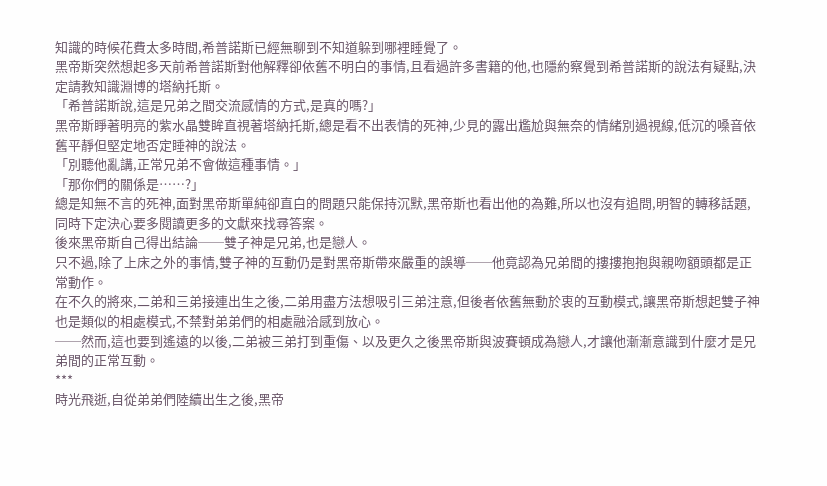知識的時候花費太多時間,希普諾斯已經無聊到不知道躲到哪裡睡覺了。
黑帝斯突然想起多天前希普諾斯對他解釋卻依舊不明白的事情,且看過許多書籍的他,也隱約察覺到希普諾斯的說法有疑點,決定請教知識淵博的塔納托斯。
「希普諾斯說,這是兄弟之間交流感情的方式,是真的嗎?」
黑帝斯睜著明亮的紫水晶雙眸直視著塔納托斯,總是看不出表情的死神,少見的露出尷尬與無奈的情緒別過視線,低沉的嗓音依舊平靜但堅定地否定睡神的說法。
「別聽他亂講,正常兄弟不會做這種事情。」
「那你們的關係是……?」
總是知無不言的死神,面對黑帝斯單純卻直白的問題只能保持沉默,黑帝斯也看出他的為難,所以也沒有追問,明智的轉移話題,同時下定決心要多閱讀更多的文獻來找尋答案。
後來黑帝斯自己得出結論──雙子神是兄弟,也是戀人。
只不過,除了上床之外的事情,雙子神的互動仍是對黑帝斯帶來嚴重的誤導──他竟認為兄弟間的摟摟抱抱與親吻額頭都是正常動作。
在不久的將來,二弟和三弟接連出生之後,二弟用盡方法想吸引三弟注意,但後者依舊無動於衷的互動模式,讓黑帝斯想起雙子神也是類似的相處模式,不禁對弟弟們的相處融洽感到放心。
──然而,這也要到遙遠的以後,二弟被三弟打到重傷、以及更久之後黑帝斯與波賽頓成為戀人,才讓他漸漸意識到什麼才是兄弟間的正常互動。
***
時光飛逝,自從弟弟們陸續出生之後,黑帝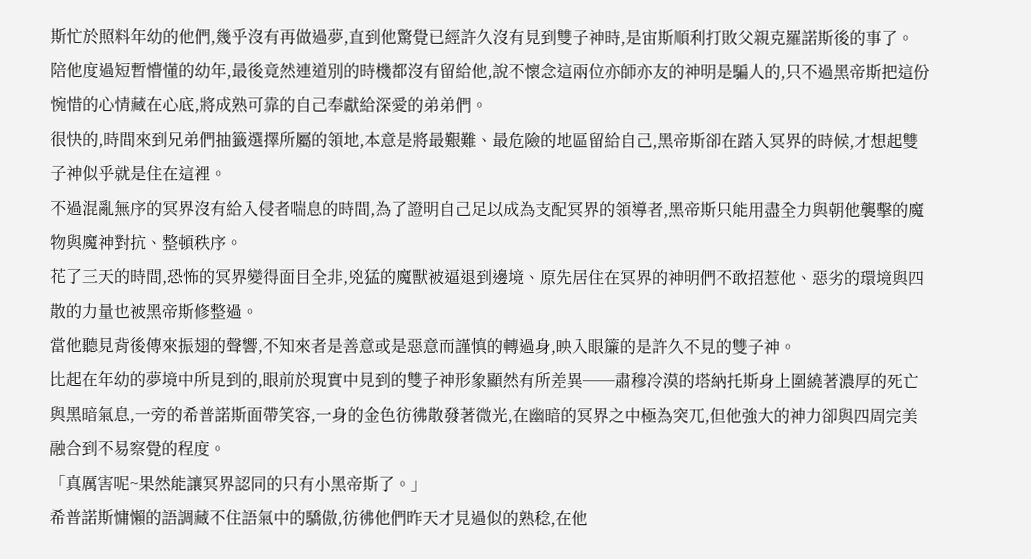斯忙於照料年幼的他們,幾乎沒有再做過夢,直到他驚覺已經許久沒有見到雙子神時,是宙斯順利打敗父親克羅諾斯後的事了。
陪他度過短暫懵懂的幼年,最後竟然連道別的時機都沒有留給他,說不懷念這兩位亦師亦友的神明是騙人的,只不過黑帝斯把這份惋惜的心情藏在心底,將成熟可靠的自己奉獻給深愛的弟弟們。
很快的,時間來到兄弟們抽籤選擇所屬的領地,本意是將最艱難、最危險的地區留給自己,黑帝斯卻在踏入冥界的時候,才想起雙子神似乎就是住在這裡。
不過混亂無序的冥界沒有給入侵者喘息的時間,為了證明自己足以成為支配冥界的領導者,黑帝斯只能用盡全力與朝他襲擊的魔物與魔神對抗、整頓秩序。
花了三天的時間,恐怖的冥界變得面目全非,兇猛的魔獸被逼退到邊境、原先居住在冥界的神明們不敢招惹他、惡劣的環境與四散的力量也被黑帝斯修整過。
當他聽見背後傳來振翅的聲響,不知來者是善意或是惡意而謹慎的轉過身,映入眼簾的是許久不見的雙子神。
比起在年幼的夢境中所見到的,眼前於現實中見到的雙子神形象顯然有所差異──肅穆冷漠的塔納托斯身上圍繞著濃厚的死亡與黑暗氣息,一旁的希普諾斯面帶笑容,一身的金色彷彿散發著微光,在幽暗的冥界之中極為突兀,但他強大的神力卻與四周完美融合到不易察覺的程度。
「真厲害呢~果然能讓冥界認同的只有小黑帝斯了。」
希普諾斯慵懶的語調藏不住語氣中的驕傲,彷彿他們昨天才見過似的熟稔,在他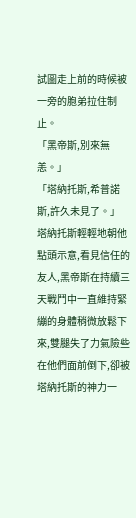試圖走上前的時候被一旁的胞弟拉住制止。
「黑帝斯,別來無恙。」
「塔納托斯,希普諾斯,許久未見了。」
塔納托斯輕輕地朝他點頭示意,看見信任的友人,黑帝斯在持續三天戰鬥中一直維持緊繃的身體稍微放鬆下來,雙腿失了力氣險些在他們面前倒下,卻被塔納托斯的神力一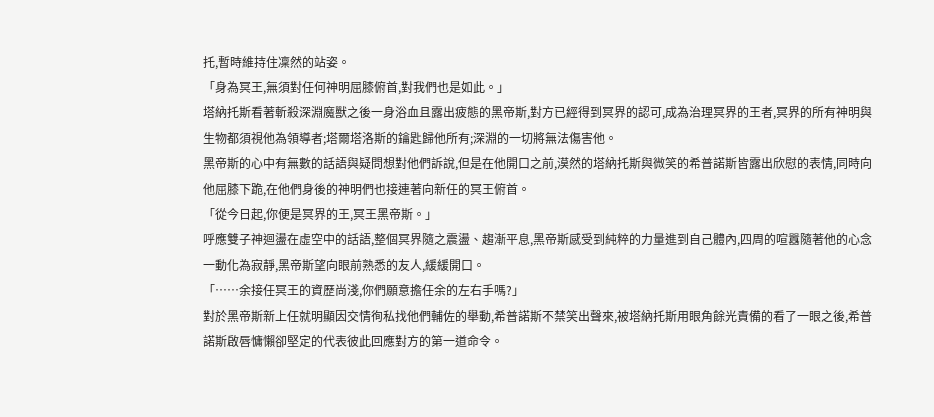托,暫時維持住凜然的站姿。
「身為冥王,無須對任何神明屈膝俯首,對我們也是如此。」
塔納托斯看著斬殺深淵魔獸之後一身浴血且露出疲態的黑帝斯,對方已經得到冥界的認可,成為治理冥界的王者,冥界的所有神明與生物都須視他為領導者;塔爾塔洛斯的鑰匙歸他所有;深淵的一切將無法傷害他。
黑帝斯的心中有無數的話語與疑問想對他們訴說,但是在他開口之前,漠然的塔納托斯與微笑的希普諾斯皆露出欣慰的表情,同時向他屈膝下跪,在他們身後的神明們也接連著向新任的冥王俯首。
「從今日起,你便是冥界的王,冥王黑帝斯。」
呼應雙子神迴盪在虛空中的話語,整個冥界隨之震盪、趨漸平息,黑帝斯感受到純粹的力量進到自己體內,四周的喧囂隨著他的心念一動化為寂靜,黑帝斯望向眼前熟悉的友人,緩緩開口。
「……余接任冥王的資歷尚淺,你們願意擔任余的左右手嗎?」
對於黑帝斯新上任就明顯因交情徇私找他們輔佐的舉動,希普諾斯不禁笑出聲來,被塔納托斯用眼角餘光責備的看了一眼之後,希普諾斯啟唇慵懶卻堅定的代表彼此回應對方的第一道命令。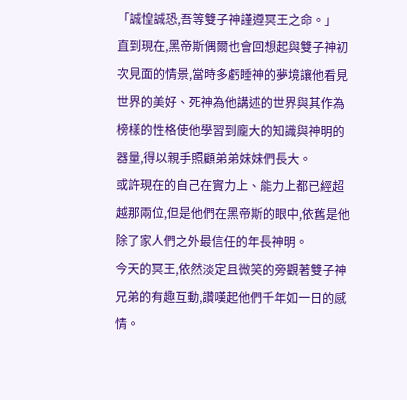「誠惶誠恐,吾等雙子神謹遵冥王之命。」
直到現在,黑帝斯偶爾也會回想起與雙子神初次見面的情景,當時多虧睡神的夢境讓他看見世界的美好、死神為他講述的世界與其作為榜樣的性格使他學習到龐大的知識與神明的器量,得以親手照顧弟弟妹妹們長大。
或許現在的自己在實力上、能力上都已經超越那兩位,但是他們在黑帝斯的眼中,依舊是他除了家人們之外最信任的年長神明。
今天的冥王,依然淡定且微笑的旁觀著雙子神兄弟的有趣互動,讚嘆起他們千年如一日的感情。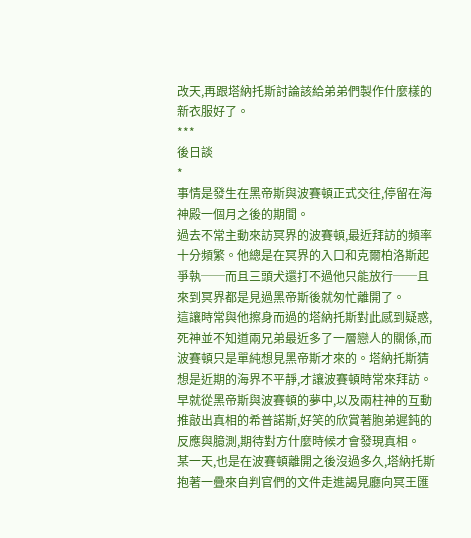改天,再跟塔納托斯討論該給弟弟們製作什麼樣的新衣服好了。
***
後日談
*
事情是發生在黑帝斯與波賽頓正式交往,停留在海神殿一個月之後的期間。
過去不常主動來訪冥界的波賽頓,最近拜訪的頻率十分頻繁。他總是在冥界的入口和克爾柏洛斯起爭執──而且三頭犬還打不過他只能放行──且來到冥界都是見過黑帝斯後就匆忙離開了。
這讓時常與他擦身而過的塔納托斯對此感到疑惑,死神並不知道兩兄弟最近多了一層戀人的關係,而波賽頓只是單純想見黑帝斯才來的。塔納托斯猜想是近期的海界不平靜,才讓波賽頓時常來拜訪。
早就從黑帝斯與波賽頓的夢中,以及兩柱神的互動推敲出真相的希普諾斯,好笑的欣賞著胞弟遲鈍的反應與臆測,期待對方什麼時候才會發現真相。
某一天,也是在波賽頓離開之後沒過多久,塔納托斯抱著一疊來自判官們的文件走進謁見廳向冥王匯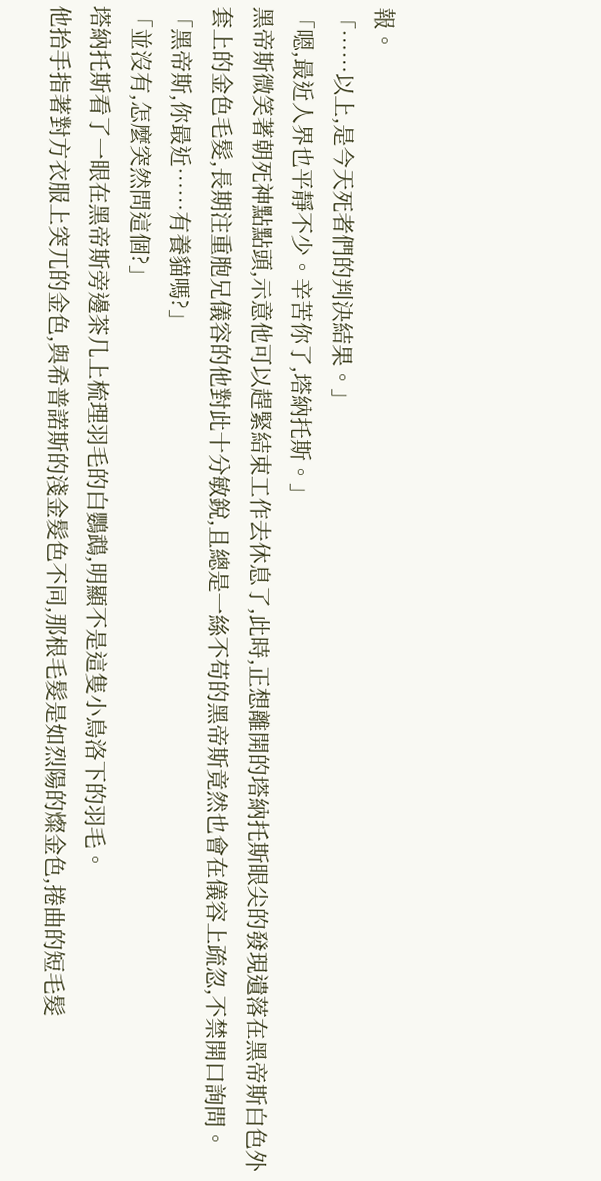報。
「……以上,是今天死者們的判決結果。」
「嗯,最近人界也平靜不少。辛苦你了,塔納托斯。」
黑帝斯微笑著朝死神點點頭,示意他可以趕緊結束工作去休息了,此時,正想離開的塔納托斯眼尖的發現遺落在黑帝斯白色外套上的金色毛髮,長期注重胞兄儀容的他對此十分敏銳,且總是一絲不苟的黑帝斯竟然也會在儀容上疏忽,不禁開口詢問。
「黑帝斯,你最近……有養貓嗎?」
「並沒有,怎麼突然問這個?」
塔納托斯看了一眼在黑帝斯旁邊茶几上梳理羽毛的白鸚鵡,明顯不是這隻小鳥洛下的羽毛。
他抬手指著對方衣服上突兀的金色,與希普諾斯的淺金髮色不同,那根毛髮是如烈陽的燦金色,捲曲的短毛髮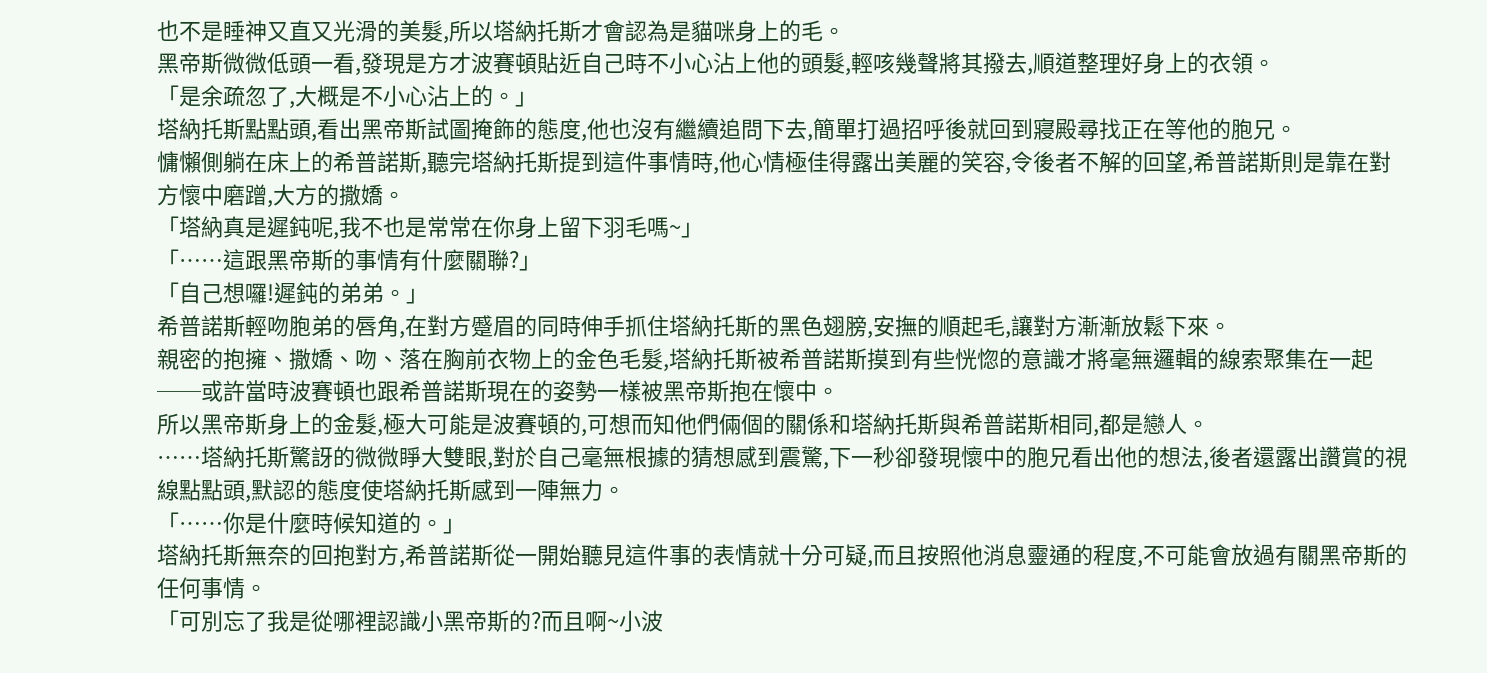也不是睡神又直又光滑的美髮,所以塔納托斯才會認為是貓咪身上的毛。
黑帝斯微微低頭一看,發現是方才波賽頓貼近自己時不小心沾上他的頭髮,輕咳幾聲將其撥去,順道整理好身上的衣領。
「是余疏忽了,大概是不小心沾上的。」
塔納托斯點點頭,看出黑帝斯試圖掩飾的態度,他也沒有繼續追問下去,簡單打過招呼後就回到寢殿尋找正在等他的胞兄。
慵懶側躺在床上的希普諾斯,聽完塔納托斯提到這件事情時,他心情極佳得露出美麗的笑容,令後者不解的回望,希普諾斯則是靠在對方懷中磨蹭,大方的撒嬌。
「塔納真是遲鈍呢,我不也是常常在你身上留下羽毛嗎~」
「……這跟黑帝斯的事情有什麼關聯?」
「自己想囉!遲鈍的弟弟。」
希普諾斯輕吻胞弟的唇角,在對方蹙眉的同時伸手抓住塔納托斯的黑色翅膀,安撫的順起毛,讓對方漸漸放鬆下來。
親密的抱擁、撒嬌、吻、落在胸前衣物上的金色毛髮,塔納托斯被希普諾斯摸到有些恍惚的意識才將毫無邏輯的線索聚集在一起──或許當時波賽頓也跟希普諾斯現在的姿勢一樣被黑帝斯抱在懷中。
所以黑帝斯身上的金髮,極大可能是波賽頓的,可想而知他們倆個的關係和塔納托斯與希普諾斯相同,都是戀人。
……塔納托斯驚訝的微微睜大雙眼,對於自己毫無根據的猜想感到震驚,下一秒卻發現懷中的胞兄看出他的想法,後者還露出讚賞的視線點點頭,默認的態度使塔納托斯感到一陣無力。
「……你是什麼時候知道的。」
塔納托斯無奈的回抱對方,希普諾斯從一開始聽見這件事的表情就十分可疑,而且按照他消息靈通的程度,不可能會放過有關黑帝斯的任何事情。
「可別忘了我是從哪裡認識小黑帝斯的?而且啊~小波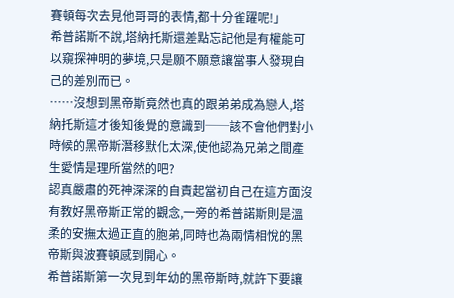賽頓每次去見他哥哥的表情,都十分雀躍呢!」
希普諾斯不說,塔納托斯還差點忘記他是有權能可以窺探神明的夢境,只是願不願意讓當事人發現自己的差別而已。
……沒想到黑帝斯竟然也真的跟弟弟成為戀人,塔納托斯這才後知後覺的意識到──該不會他們對小時候的黑帝斯潛移默化太深,使他認為兄弟之間產生愛情是理所當然的吧?
認真嚴肅的死神深深的自責起當初自己在這方面沒有教好黑帝斯正常的觀念,一旁的希普諾斯則是溫柔的安撫太過正直的胞弟,同時也為兩情相悅的黑帝斯與波賽頓感到開心。
希普諾斯第一次見到年幼的黑帝斯時,就許下要讓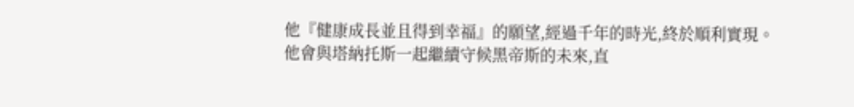他『健康成長並且得到幸福』的願望,經過千年的時光,終於順利實現。
他會與塔納托斯一起繼續守候黑帝斯的未來,直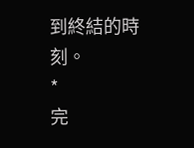到終結的時刻。
*
完